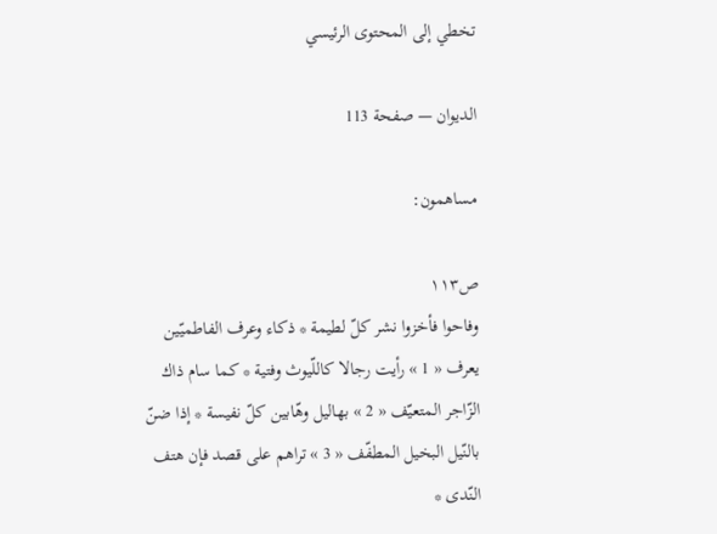تخطي إلى المحتوى الرئيسي

الديوان — صفحة 113

مساهمون:

ص١١٣
وفاحوا فأخزوا نشر كلّ لطيمة * ذكاء وعرف الفاطميّين يعرف « 1 » رأيت رجالا كاللّيوث وفتية * كما سام ذاك الزّاجر المتعيّف « 2 » بهاليل وهّابين كلّ نفيسة * إذا ضنّ بالنّيل البخيل المطفّف « 3 » تراهم على قصد فإن هتف النّدى *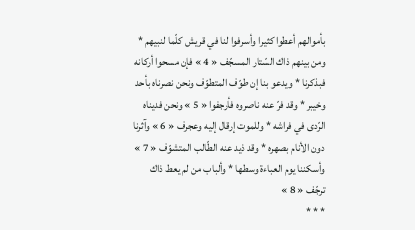بأموالهم أعطوا كثيرا وأسرفوا لنا في قريش كلّما لنبيهم * ومن بينهم ذاك السّتار المسجّف « 4 » فإن مسحوا أركانه فبذكرنا * ويدعو بنا إن طوّف المتطوّف ونحن نصرناه بأحد وخيبر * وقد فرّ عنه ناصروه فأرجفوا « 5 » ونحن فديناه الرّدى في فراشه * وللموت إرقال إليه وعجرف « 6 » وآثرنا دون الأنام بصهره * وقد ذيد عنه الطّالب المتشوّف « 7 » وأسكننا يوم العباءة وسطها * وألباب من لم يعط ذاك ترجّف « 8 »
* * *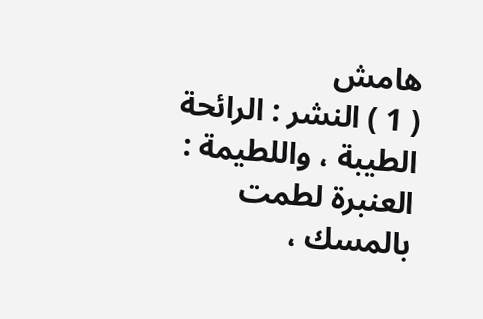هامش
( 1 ) النشر : الرائحة الطيبة ، واللطيمة : العنبرة لطمت بالمسك ،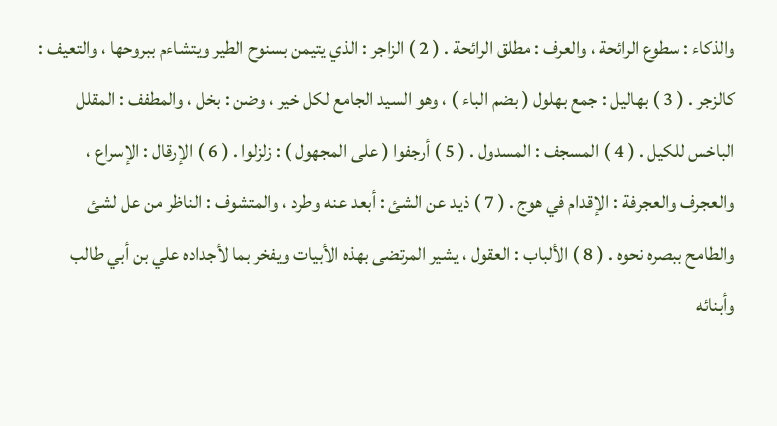والذكاء : سطوع الرائحة ، والعرف : مطلق الرائحة . ( 2 ) الزاجر : الذي يتيمن بسنوح الطير ويتشاءم ببروحها ، والتعيف : كالزجر . ( 3 ) بهاليل : جمع بهلول ( بضم الباء ) ، وهو السيد الجامع لكل خير ، وضن : بخل ، والمطفف : المقلل الباخس للكيل . ( 4 ) المسجف : المسدول . ( 5 ) أرجفوا ( على المجهول ) : زلزلوا . ( 6 ) الإرقال : الإسراع ، والعجرف والعجرفة : الإقدام في هوج . ( 7 ) ذيد عن الشئ : أبعد عنه وطرد ، والمتشوف : الناظر من عل لشئ والطامح ببصره نحوه . ( 8 ) الألباب : العقول ، يشير المرتضى بهذه الأبيات ويفخر بما لأجداده علي بن أبي طالب وأبنائه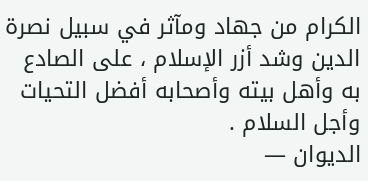الكرام من جهاد ومآثر في سبيل نصرة الدين وشد أزر الإسلام ، على الصادع به وأهل بيته وأصحابه أفضل التحيات وأجل السلام .
الديوان —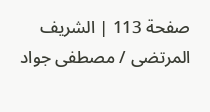صفحة 113 | الشريف المرتضى / مصطفى جواد